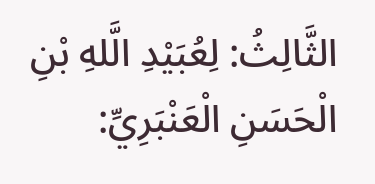الثَّالِثُ: لِعُبَيْدِ الَّلهِ بْنِ الْحَسَنِ الْعَنْبَرِيِّ: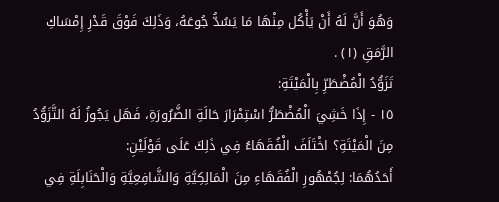وَهُوَ أَنَّ لَهُ أَنْ يَأْكُل مِنْهَا مَا يَسُدُّ جُوعَهُ، وَذَلِكَ فَوْقَ قَدْرِ إِمْسَاكِ الرَّمَقِ (١) .
تَزَوُّدُ الْمُضْطَرِّ بِالْمَيْتَةِ:
١٥ - إِذَا خَشِيَ الْمُضْطَرُّ اسْتِمْرَارَ حَالَةِ الضَّرُورَةِ، فَهَل يَجُوزُ لَهُ التَّزَوُّدُ مِنَ الْمَيْتَةِ؟ اخْتَلَفَ الْفُقَهَاءُ فِي ذَلِكَ عَلَى قَوْلَيْنِ:
أَحَدُهُمَا: لِجُمْهُورِ الْفُقَهَاءِ مِنَ الْمَالِكِيَّةِ وَالشَّافِعِيَّةِ وَالْحَنَابِلَةِ فِي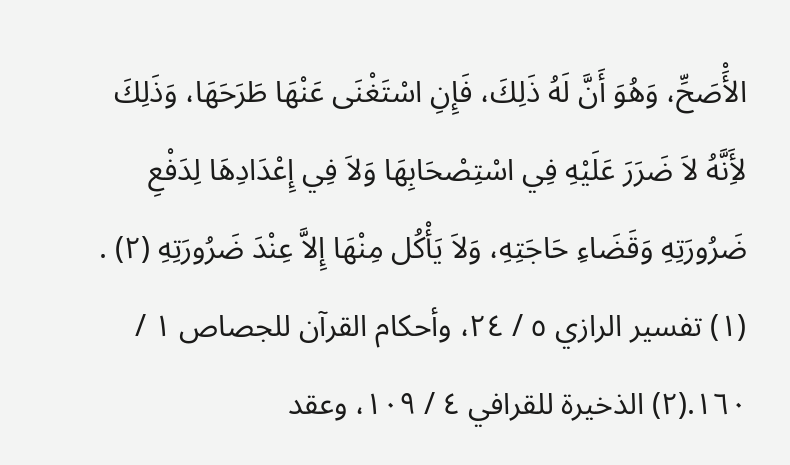الأَْصَحِّ، وَهُوَ أَنَّ لَهُ ذَلِكَ، فَإِنِ اسْتَغْنَى عَنْهَا طَرَحَهَا، وَذَلِكَ لأَِنَّهُ لاَ ضَرَرَ عَلَيْهِ فِي اسْتِصْحَابِهَا وَلاَ فِي إِعْدَادِهَا لِدَفْعِ ضَرُورَتِهِ وَقَضَاءِ حَاجَتِهِ، وَلاَ يَأْكُل مِنْهَا إِلاَّ عِنْدَ ضَرُورَتِهِ (٢) .
(١) تفسير الرازي ٥ / ٢٤، وأحكام القرآن للجصاص ١ / ١٦٠.(٢) الذخيرة للقرافي ٤ / ١٠٩، وعقد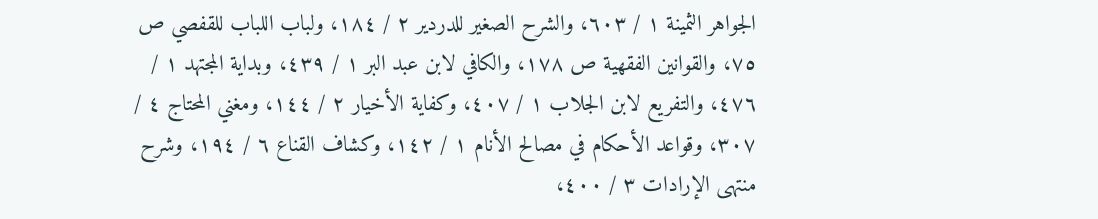الجواهر الثمينة ١ / ٦٠٣، والشرح الصغير للدردير ٢ / ١٨٤، ولباب اللباب للقفصي ص ٧٥، والقوانين الفقهية ص ١٧٨، والكافي لابن عبد البر ١ / ٤٣٩، وبداية المجتهد ١ / ٤٧٦، والتفريع لابن الجلاب ١ / ٤٠٧، وكفاية الأخيار ٢ / ١٤٤، ومغني المحتاج ٤ / ٣٠٧، وقواعد الأحكام في مصالح الأنام ١ / ١٤٢، وكشاف القناع ٦ / ١٩٤، وشرح منتهى الإرادات ٣ / ٤٠٠،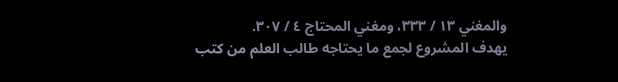والمغني ١٣ / ٣٣٣، ومغني المحتاج ٤ / ٣٠٧.
يهدف المشروع لجمع ما يحتاجه طالب العلم من كتب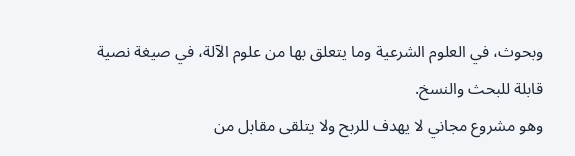وبحوث، في العلوم الشرعية وما يتعلق بها من علوم الآلة، في صيغة نصية قابلة للبحث والنسخ.
وهو مشروع مجاني لا يهدف للربح ولا يتلقى مقابل من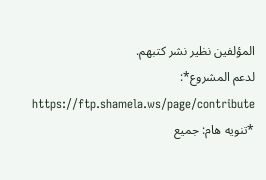المؤلفين نظير نشر كتبهم.
لدعم المشروع*: https://ftp.shamela.ws/page/contribute
*تنويه هام: جميع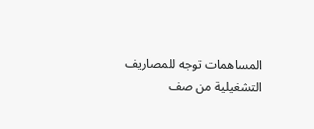المساهمات توجه للمصاريف التشغيلية من صف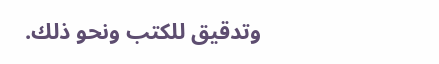وتدقيق للكتب ونحو ذلك.